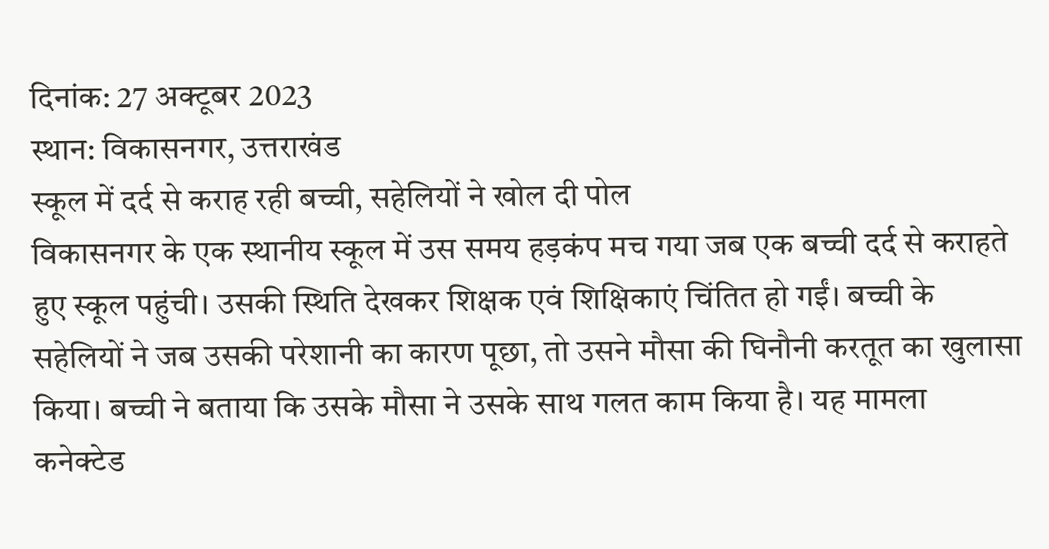दिनांक: 27 अक्टूबर 2023
स्थान: विकासनगर, उत्तराखंड
स्कूल में दर्द से कराह रही बच्ची, सहेलियों ने खोल दी पोल
विकासनगर के एक स्थानीय स्कूल में उस समय हड़कंप मच गया जब एक बच्ची दर्द से कराहते हुए स्कूल पहुंची। उसकी स्थिति देखकर शिक्षक एवं शिक्षिकाएं चिंतित हो गईं। बच्ची के सहेलियों ने जब उसकी परेशानी का कारण पूछा, तो उसने मौसा की घिनौनी करतूत का खुलासा किया। बच्ची ने बताया कि उसके मौसा ने उसके साथ गलत काम किया है। यह मामला कनेक्टेड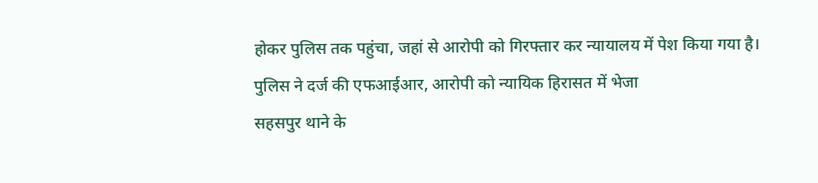होकर पुलिस तक पहुंचा, जहां से आरोपी को गिरफ्तार कर न्यायालय में पेश किया गया है।
पुलिस ने दर्ज की एफआईआर, आरोपी को न्यायिक हिरासत में भेजा
सहसपुर थाने के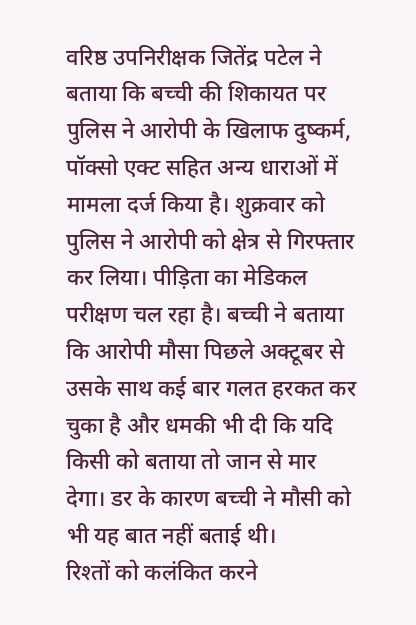वरिष्ठ उपनिरीक्षक जितेंद्र पटेल ने बताया कि बच्ची की शिकायत पर पुलिस ने आरोपी के खिलाफ दुष्कर्म, पॉक्सो एक्ट सहित अन्य धाराओं में मामला दर्ज किया है। शुक्रवार को पुलिस ने आरोपी को क्षेत्र से गिरफ्तार कर लिया। पीड़िता का मेडिकल परीक्षण चल रहा है। बच्ची ने बताया कि आरोपी मौसा पिछले अक्टूबर से उसके साथ कई बार गलत हरकत कर चुका है और धमकी भी दी कि यदि किसी को बताया तो जान से मार देगा। डर के कारण बच्ची ने मौसी को भी यह बात नहीं बताई थी।
रिश्तों को कलंकित करने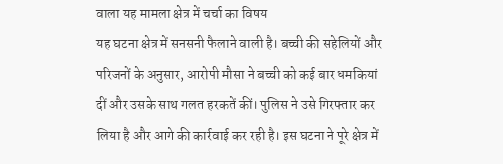वाला यह मामला क्षेत्र में चर्चा का विषय
यह घटना क्षेत्र में सनसनी फैलाने वाली है। बच्ची की सहेलियों और परिजनों के अनुसार, आरोपी मौसा ने बच्ची को कई बार धमकियां दीं और उसके साथ गलत हरकतें कीं। पुलिस ने उसे गिरफ्तार कर लिया है और आगे की कार्रवाई कर रही है। इस घटना ने पूरे क्षेत्र में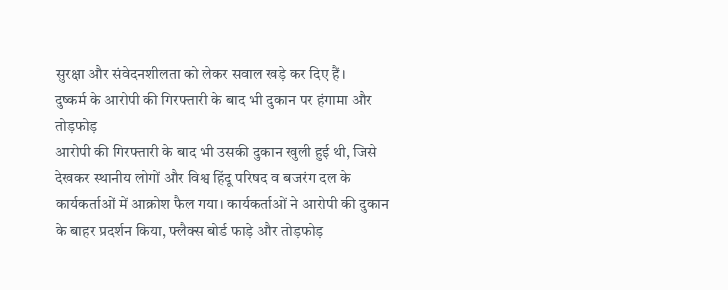सुरक्षा और संवेदनशीलता को लेकर सवाल खड़े कर दिए हैं।
दुष्कर्म के आरोपी की गिरफ्तारी के बाद भी दुकान पर हंगामा और तोड़फोड़
आरोपी की गिरफ्तारी के बाद भी उसकी दुकान खुली हुई थी, जिसे देखकर स्थानीय लोगों और विश्व हिंदू परिषद व बजरंग दल के कार्यकर्ताओं में आक्रोश फैल गया। कार्यकर्ताओं ने आरोपी की दुकान के बाहर प्रदर्शन किया, फ्लैक्स बोर्ड फाड़े और तोड़फोड़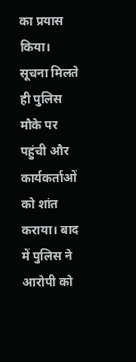का प्रयास किया। सूचना मिलते ही पुलिस मौके पर पहुंची और कार्यकर्ताओं को शांत कराया। बाद में पुलिस ने आरोपी को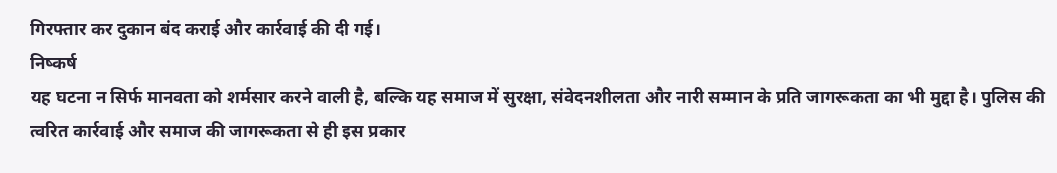गिरफ्तार कर दुकान बंद कराई और कार्रवाई की दी गई।
निष्कर्ष
यह घटना न सिर्फ मानवता को शर्मसार करने वाली है, बल्कि यह समाज में सुरक्षा, संवेदनशीलता और नारी सम्मान के प्रति जागरूकता का भी मुद्दा है। पुलिस की त्वरित कार्रवाई और समाज की जागरूकता से ही इस प्रकार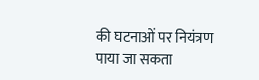की घटनाओं पर नियंत्रण पाया जा सकता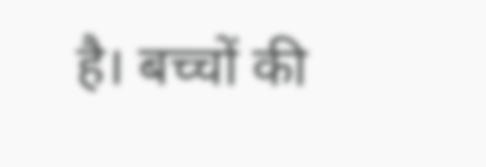है। बच्चों की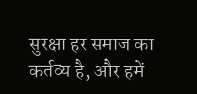सुरक्षा हर समाज का कर्तव्य है, और हमें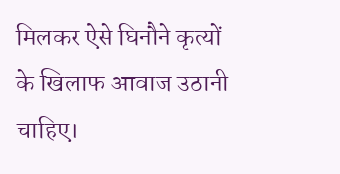मिलकर ऐसे घिनौने कृत्यों के खिलाफ आवाज उठानी चाहिए।